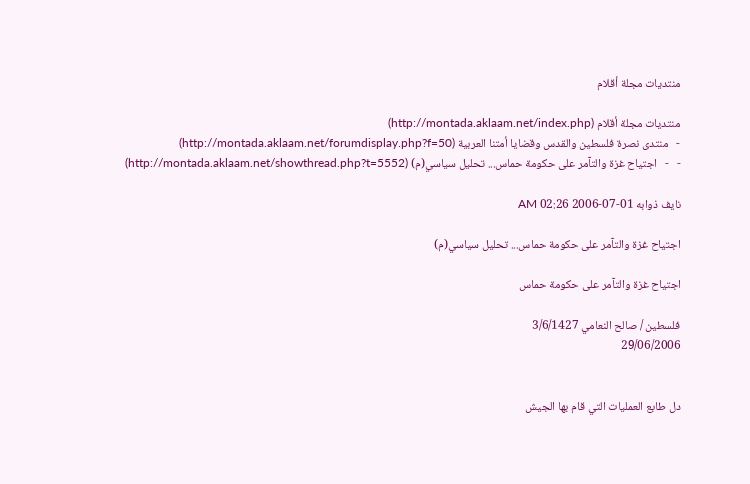منتديات مجلة أقلام

منتديات مجلة أقلام (http://montada.aklaam.net/index.php)
-   منتدى نصرة فلسطين والقدس وقضايا أمتنا العربية (http://montada.aklaam.net/forumdisplay.php?f=50)
-   -   اجتياح غزة والتآمر على حكومة حماس... تحليل سياسي(م) (http://montada.aklaam.net/showthread.php?t=5552)

نايف ذوابه 01-07-2006 02:26 AM

اجتياح غزة والتآمر على حكومة حماس... تحليل سياسي(م)

اجتياح غزة والتآمر على حكومة حماس

فلسطين / صالح النعامي 3/6/1427
29/06/2006


دل طابع العمليات التي قام بها الجيش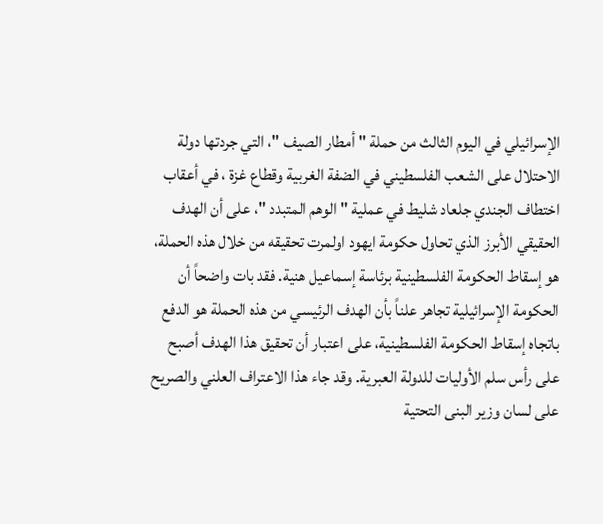الإسرائيلي في اليوم الثالث من حملة " أمطار الصيف "، التي جردتها دولة الاحتلال على الشعب الفلسطيني في الضفة الغربية وقطاع غزة ، في أعقاب اختطاف الجندي جلعاد شليط في عملية " الوهم المتبدد "، على أن الهدف الحقيقي الأبرز الذي تحاول حكومة ايهود اولمرت تحقيقه من خلال هذه الحملة، هو إسقاط الحكومة الفلسطينية برئاسة إسماعيل هنية. فقد بات واضحاً أن الحكومة الإسرائيلية تجاهر علناً بأن الهدف الرئيسي من هذه الحملة هو الدفع باتجاه إسقاط الحكومة الفلسطينية، على اعتبار أن تحقيق هذا الهدف أصبح على رأس سلم الأوليات للدولة العبرية. وقد جاء هذا الاعتراف العلني والصريح على لسان وزير البنى التحتية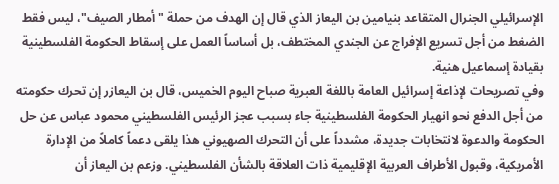الإسرائيلي الجنرال المتقاعد بنيامين بن اليعاز الذي قال إن الهدف من حملة "أمطار الصيف"، ليس فقط الضغط من أجل تسريع الإفراج عن الجندي المختطف، بل أساساً العمل على إسقاط الحكومة الفلسطينية بقيادة إسماعيل هنية.
وفي تصريحات لإذاعة إسرائيل العامة باللغة العبرية صباح اليوم الخميس، قال بن اليعازر إن تحرك حكومته من أجل الدفع نحو انهيار الحكومة الفلسطينية جاء بسبب عجز الرئيس الفلسطيني محمود عباس عن حل الحكومة والدعوة لانتخابات جديدة، مشدداً على أن التحرك الصهيوني هذا يلقى دعماً كاملاً من الإدارة الأمريكية، وقبول الأطراف العربية الإقليمية ذات العلاقة بالشأن الفلسطيني. وزعم بن اليعاز أن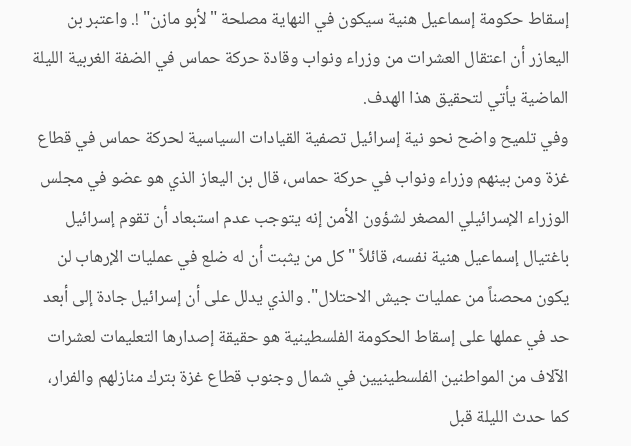إسقاط حكومة إسماعيل هنية سيكون في النهاية مصلحة "لأبو مازن" !. واعتبر بن اليعازر أن اعتقال العشرات من وزراء ونواب وقادة حركة حماس في الضفة الغربية الليلة الماضية يأتي لتحقيق هذا الهدف.
وفي تلميح واضح نحو نية إسرائيل تصفية القيادات السياسية لحركة حماس في قطاع غزة ومن بينهم وزراء ونواب في حركة حماس، قال بن اليعاز الذي هو عضو في مجلس الوزراء الإسرائيلي المصغر لشؤون الأمن إنه يتوجب عدم استبعاد أن تقوم إسرائيل باغتيال إسماعيل هنية نفسه، قائلاً " كل من يثبت أن له ضلع في عمليات الإرهاب لن يكون محصناً من عمليات جيش الاحتلال". والذي يدلل على أن إسرائيل جادة إلى أبعد حد في عملها على إسقاط الحكومة الفلسطينية هو حقيقة إصدارها التعليمات لعشرات الآلاف من المواطنين الفلسطينيين في شمال وجنوب قطاع غزة بترك منازلهم والفرار، كما حدث الليلة قبل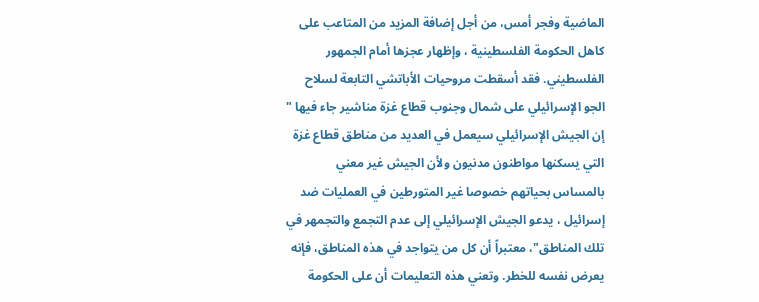الماضية وفجر أمس، من أجل إضافة المزيد من المتاعب على كاهل الحكومة الفلسطينية ، وإظهار عجزها أمام الجمهور الفلسطيني. فقد أسقطت مروحيات الأباتشي التابعة لسلاح الجو الإسرائيلي على شمال وجنوب قطاع غزة مناشير جاء فيها " إن الجيش الإسرائيلي سيعمل في العديد من مناطق قطاع غزة التي يسكنها مواطنون مدنيون ولأن الجيش غير معني بالمساس بحياتهم خصوصا غير المتورطين في العمليات ضد إسرائيل ، يدعو الجيش الإسرائيلي إلى عدم التجمع والتجمهر في تلك المناطق"، معتبراً أن كل من يتواجد في هذه المناطق، فإنه يعرض نفسه للخطر. وتعني هذه التعليمات أن على الحكومة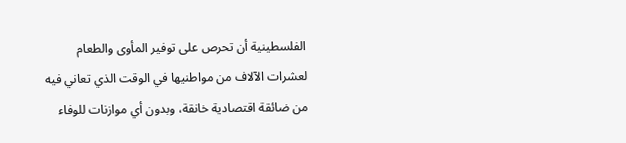الفلسطينية أن تحرص على توفير المأوى والطعام لعشرات الآلاف من مواطنيها في الوقت الذي تعاني فيه من ضائقة اقتصادية خانقة، وبدون أي موازنات للوفاء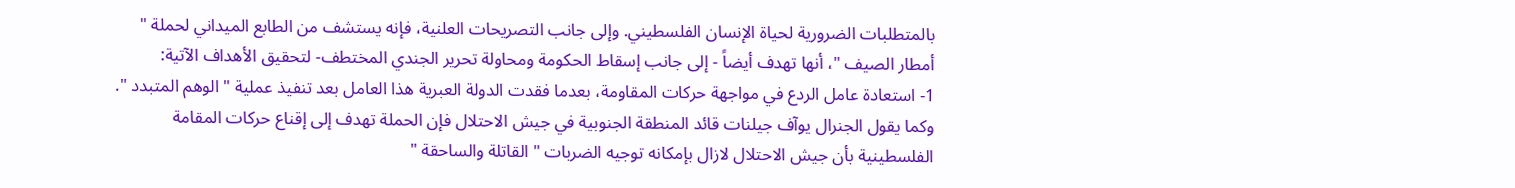بالمتطلبات الضرورية لحياة الإنسان الفلسطيني. وإلى جانب التصريحات العلنية، فإنه يستشف من الطابع الميداني لحملة " أمطار الصيف "، أنها تهدف أيضاً - إلى جانب إسقاط الحكومة ومحاولة تحرير الجندي المختطف- لتحقيق الأهداف الآتية:
1- استعادة عامل الردع في مواجهة حركات المقاومة، بعدما فقدت الدولة العبرية هذا العامل بعد تنفيذ عملية " الوهم المتبدد ". وكما يقول الجنرال يوآف جيلنات قائد المنطقة الجنوبية في جيش الاحتلال فإن الحملة تهدف إلى إقناع حركات المقامة الفلسطينية بأن جيش الاحتلال لازال بإمكانه توجيه الضربات " القاتلة والساحقة "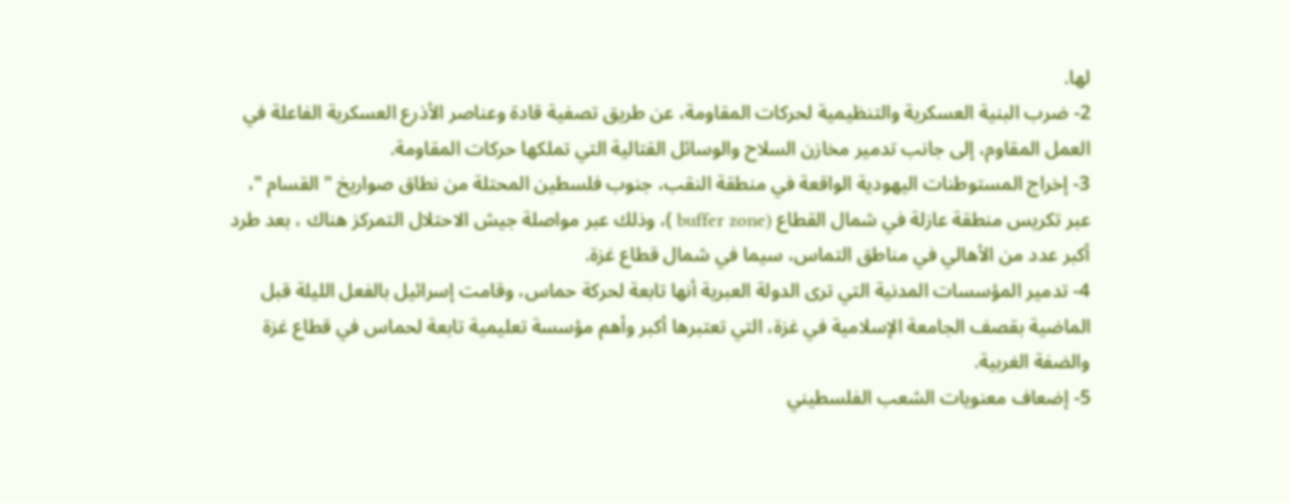لها.
2- ضرب البنية العسكرية والتنظيمية لحركات المقاومة، عن طريق تصفية قادة وعناصر الأذرع العسكرية الفاعلة في العمل المقاوم، إلى جانب تدمير مخازن السلاح والوسائل القتالية التي تملكها حركات المقاومة.
3- إخراج المستوطنات اليهودية الواقعة في منطقة النقب، جنوب فلسطين المحتلة من نطاق صواريخ " القسام "، عبر تكريس منطقة عازلة في شمال القطاع (buffer zone )، وذلك عبر مواصلة جيش الاحتلال التمركز هناك ، بعد طرد أكبر عدد من الأهالي في مناطق التماس، سيما في شمال قطاع غزة.
4- تدمير المؤسسات المدنية التي ترى الدولة العبرية أنها تابعة لحركة حماس، وقامت إسرائيل بالفعل الليلة قبل الماضية بقصف الجامعة الإسلامية في غزة، التي تعتبرها أكبر وأهم مؤسسة تعليمية تابعة لحماس في قطاع غزة والضفة الغربية.
5- إضعاف معنويات الشعب الفلسطيني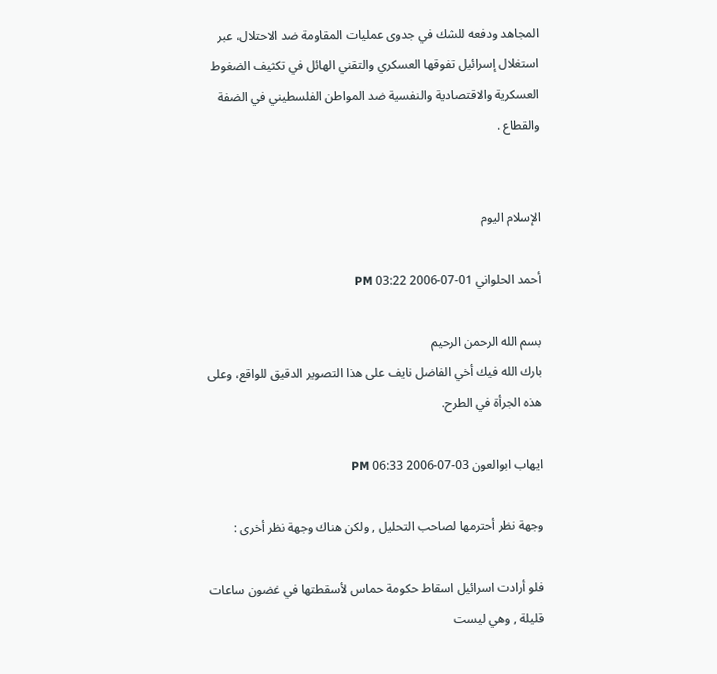المجاهد ودفعه للشك في جدوى عمليات المقاومة ضد الاحتلال، عبر استغلال إسرائيل تفوقها العسكري والتقني الهائل في تكثيف الضغوط العسكرية والاقتصادية والنفسية ضد المواطن الفلسطيني في الضفة والقطاع .


الإسلام اليوم

أحمد الحلواني 01-07-2006 03:22 PM

بسم الله الرحمن الرحيم
بارك الله فيك أخي الفاضل نايف على هذا التصوير الدقيق للواقع، وعلى هذه الجرأة في الطرح.

ايهاب ابوالعون 03-07-2006 06:33 PM

وجهة نظر أحترمها لصاحب التحليل , ولكن هناك وجهة نظر أخرى :

فلو أرادت اسرائيل اسقاط حكومة حماس لأسقطتها في غضون ساعات قليلة , وهي ليست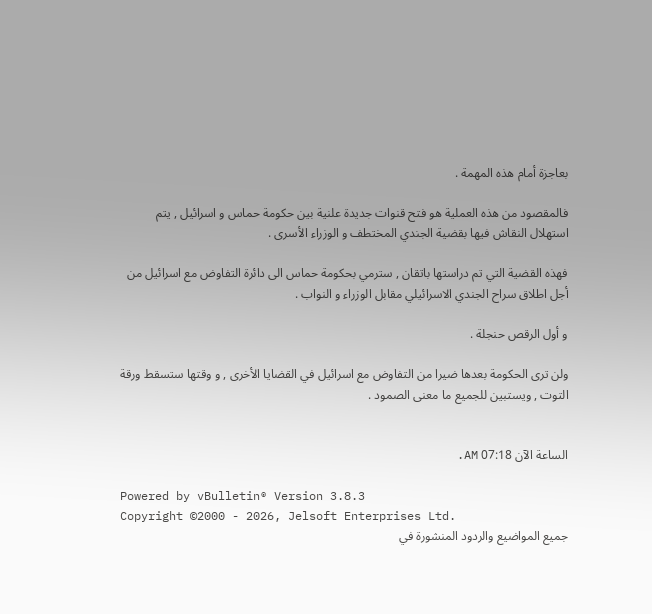بعاجزة أمام هذه المهمة .

فالمقصود من هذه العملية هو فتح قنوات جديدة علنية بين حكومة حماس و اسرائيل , يتم استهلال النقاش فيها بقضية الجندي المختطف و الوزراء الأسرى .

فهذه القضية التي تم دراستها باتقان , سترمي بحكومة حماس الى دائرة التفاوض مع اسرائيل من أجل اطلاق سراح الجندي الاسرائيلي مقابل الوزراء و النواب .

و أول الرقص حنجلة .

ولن ترى الحكومة بعدها ضيرا من التفاوض مع اسرائيل في القضايا الأخرى , و وقتها ستسقط ورقة التوت , ويستبين للجميع ما معنى الصمود .


الساعة الآن 07:18 AM.

Powered by vBulletin® Version 3.8.3
Copyright ©2000 - 2026, Jelsoft Enterprises Ltd.
جميع المواضيع والردود المنشورة في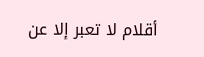أقلام لا تعبر إلا عن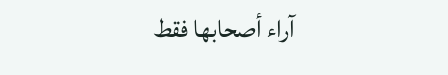آراء أصحابها فقط